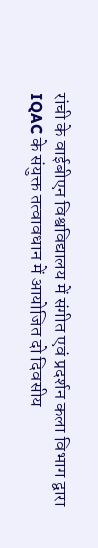रांची के वाईबीएन विश्वविद्यालय में संगीत एवं प्रदर्शन कला विभाग द्वारा IQAC के संयुक्त तत्वावधान में आयोजित दो दिवसीय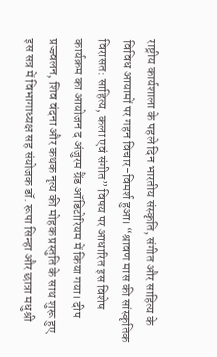राष्ट्रीय कार्यशाला के पहले दिन भारतीय संस्कृति, संगीत और साहित्य के विविध आयामों पर गहन विचार-विमर्श हुआ। “श्रावण मास की सांस्कृतिक विरासत: साहित्य, कला एवं संगीत” विषय पर आधारित इस विशेष कार्यक्रम का आयोजन द अंजुरम ग्रैंड ऑडिटोरियम में किया गया। दीप प्रज्ज्वलन, शिव वंदना और कथक नृत्य की मोहक प्रस्तुति के साथ शुरू हुए इस सत्र में विभागाध्यक्ष सह संयोजक डॉ. रूपा सिन्हा और छात्रा मधुश्री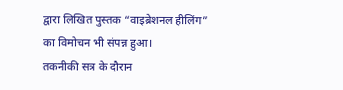द्वारा लिखित पुस्तक “वाइब्रेशनल हीलिंग” का विमोचन भी संपन्न हुआ।
तकनीकी सत्र के दौरान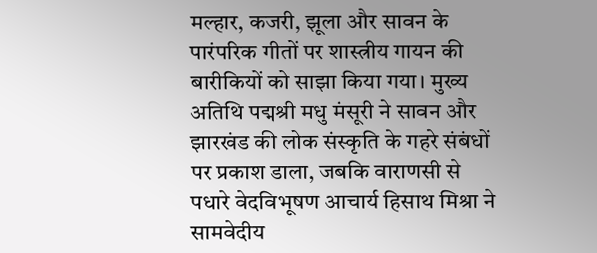मल्हार, कजरी, झूला और सावन के पारंपरिक गीतों पर शास्त्रीय गायन की बारीकियों को साझा किया गया। मुख्य अतिथि पद्मश्री मधु मंसूरी ने सावन और झारखंड की लोक संस्कृति के गहरे संबंधों पर प्रकाश डाला, जबकि वाराणसी से पधारे वेदविभूषण आचार्य हिसाथ मिश्रा ने सामवेदीय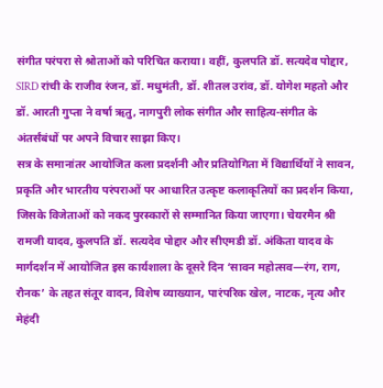संगीत परंपरा से श्रोताओं को परिचित कराया। वहीं, कुलपति डॉ. सत्यदेव पोद्दार, SIRD रांची के राजीव रंजन, डॉ. मधुमंती, डॉ. शीतल उरांव, डॉ. योगेश महतो और डॉ. आरती गुप्ता ने वर्षा ऋतु, नागपुरी लोक संगीत और साहित्य-संगीत के अंतर्संबंधों पर अपने विचार साझा किए।
सत्र के समानांतर आयोजित कला प्रदर्शनी और प्रतियोगिता में विद्यार्थियों ने सावन, प्रकृति और भारतीय परंपराओं पर आधारित उत्कृष्ट कलाकृतियों का प्रदर्शन किया, जिसके विजेताओं को नकद पुरस्कारों से सम्मानित किया जाएगा। चेयरमैन श्री रामजी यादव, कुलपति डॉ. सत्यदेव पोद्दार और सीएमडी डॉ. अंकिता यादव के मार्गदर्शन में आयोजित इस कार्यशाला के दूसरे दिन ‘सावन महोत्सव—रंग, राग, रौनक’ के तहत संतूर वादन, विशेष व्याख्यान, पारंपरिक खेल, नाटक, नृत्य और मेहंदी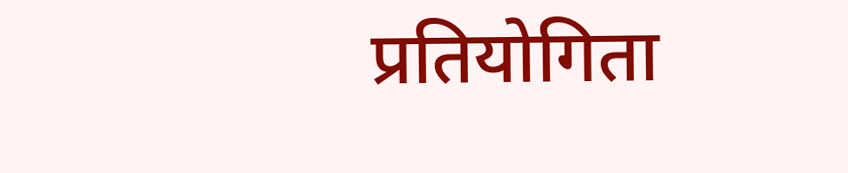प्रतियोगिता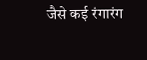जैसे कई रंगारंग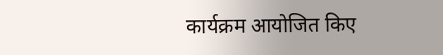कार्यक्रम आयोजित किए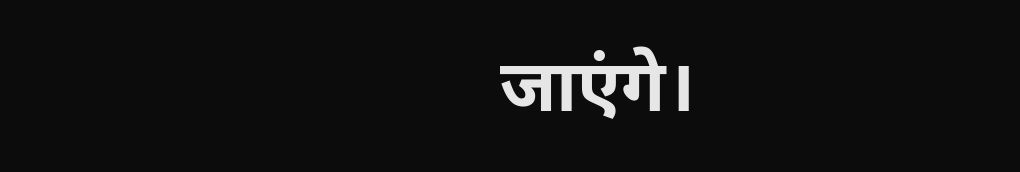जाएंगे।